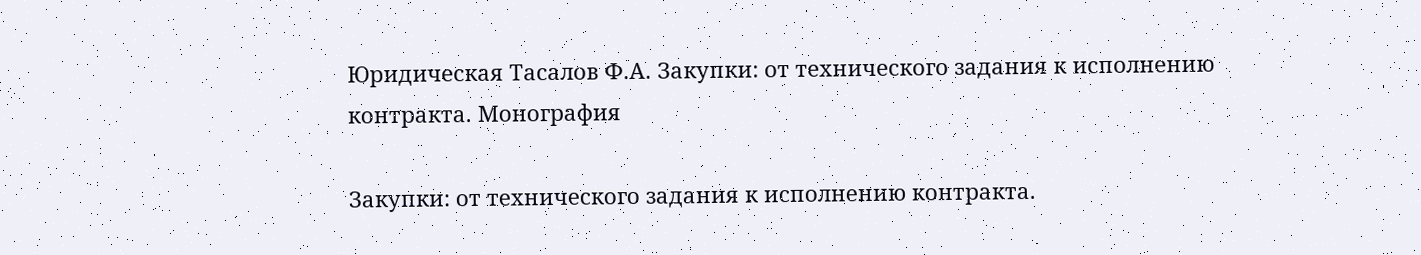Юридическая Тасалов Ф.А. Закупки: от технического задания к исполнению контракта. Монография

Закупки: от технического задания к исполнению контракта.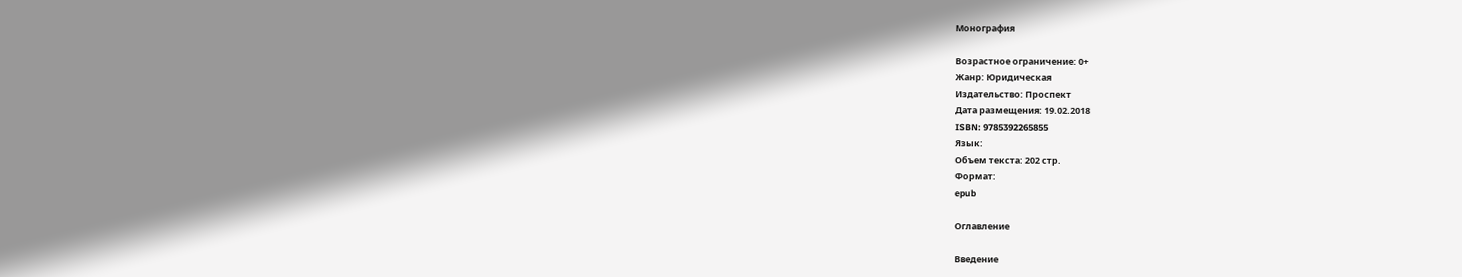Монография

Возрастное ограничение: 0+
Жанр: Юридическая
Издательство: Проспект
Дата размещения: 19.02.2018
ISBN: 9785392265855
Язык:
Объем текста: 202 стр.
Формат:
epub

Оглавление

Введение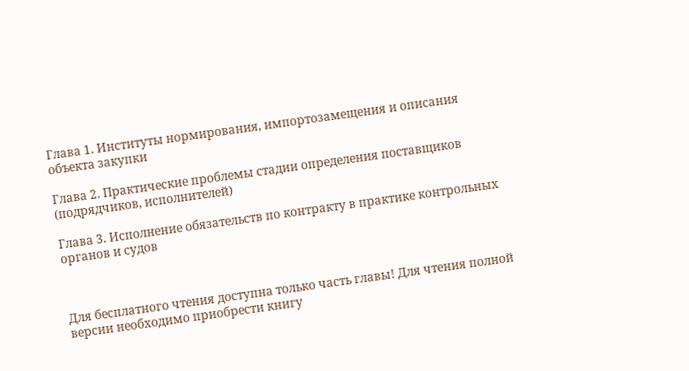Глава 1. Институты нормирования, импортозамещения и описания объекта закупки

Глава 2. Практические проблемы стадии определения поставщиков (подрядчиков, исполнителей)

Глава 3. Исполнение обязательств по контракту в практике контрольных органов и судов



Для бесплатного чтения доступна только часть главы! Для чтения полной версии необходимо приобрести книгу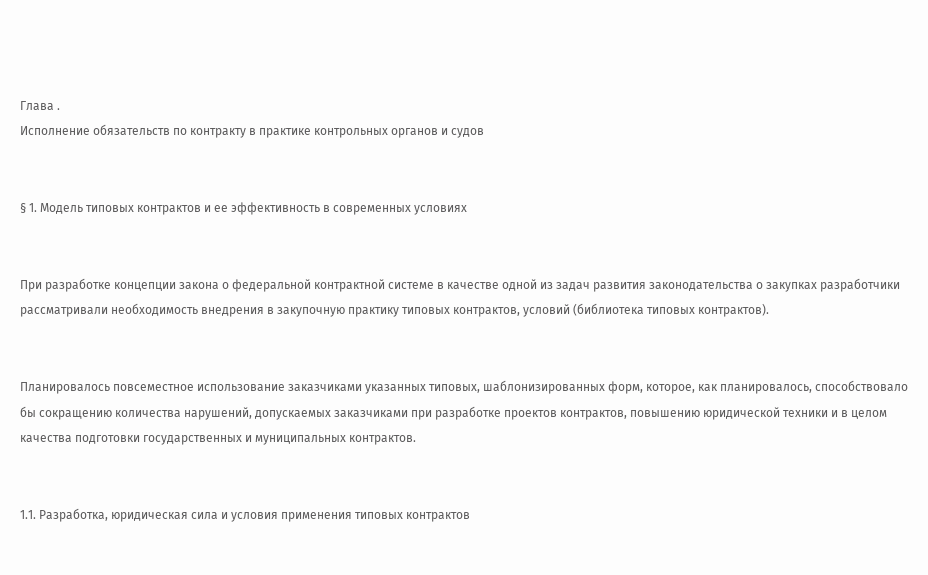Глава .
Исполнение обязательств по контракту в практике контрольных органов и судов


§ 1. Модель типовых контрактов и ее эффективность в современных условиях


При разработке концепции закона о федеральной контрактной системе в качестве одной из задач развития законодательства о закупках разработчики рассматривали необходимость внедрения в закупочную практику типовых контрактов, условий (библиотека типовых контрактов).


Планировалось повсеместное использование заказчиками указанных типовых, шаблонизированных форм, которое, как планировалось, способствовало бы сокращению количества нарушений, допускаемых заказчиками при разработке проектов контрактов, повышению юридической техники и в целом качества подготовки государственных и муниципальных контрактов.


1.1. Разработка, юридическая сила и условия применения типовых контрактов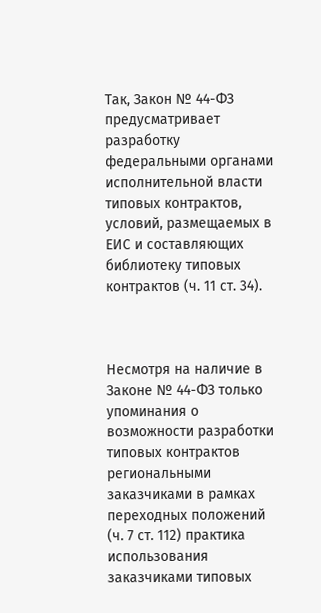Так, Закон № 44-ФЗ предусматривает разработку федеральными органами исполнительной власти типовых контрактов, условий, размещаемых в ЕИС и составляющих библиотеку типовых контрактов (ч. 11 ст. 34).



Несмотря на наличие в Законе № 44-ФЗ только упоминания о возможности разработки типовых контрактов региональными заказчиками в рамках переходных положений (ч. 7 ст. 112) практика использования заказчиками типовых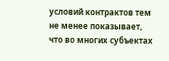условий контрактов тем не менее показывает, что во многих субъектах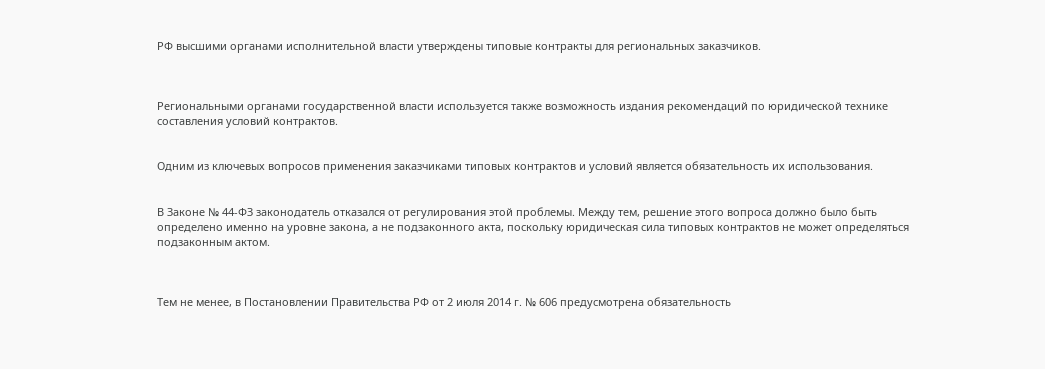РФ высшими органами исполнительной власти утверждены типовые контракты для региональных заказчиков.



Региональными органами государственной власти используется также возможность издания рекомендаций по юридической технике составления условий контрактов.


Одним из ключевых вопросов применения заказчиками типовых контрактов и условий является обязательность их использования.


В Законе № 44-ФЗ законодатель отказался от регулирования этой проблемы. Между тем, решение этого вопроса должно было быть определено именно на уровне закона, а не подзаконного акта, поскольку юридическая сила типовых контрактов не может определяться подзаконным актом.



Тем не менее, в Постановлении Правительства РФ от 2 июля 2014 г. № 606 предусмотрена обязательность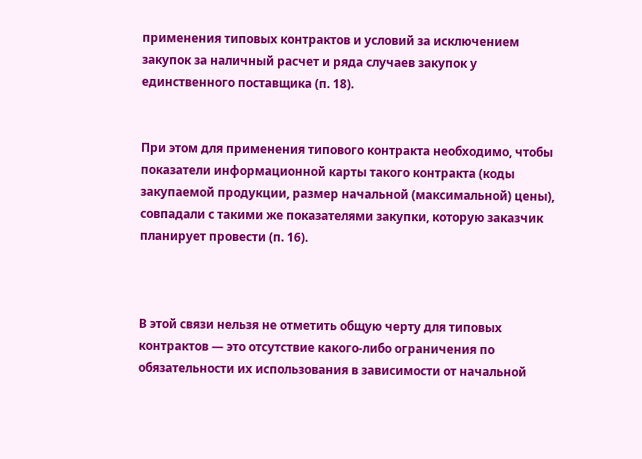применения типовых контрактов и условий за исключением закупок за наличный расчет и ряда случаев закупок у единственного поставщика (п. 18).


При этом для применения типового контракта необходимо, чтобы показатели информационной карты такого контракта (коды закупаемой продукции, размер начальной (максимальной) цены), совпадали с такими же показателями закупки, которую заказчик планирует провести (п. 16).



В этой связи нельзя не отметить общую черту для типовых контрактов — это отсутствие какого-либо ограничения по обязательности их использования в зависимости от начальной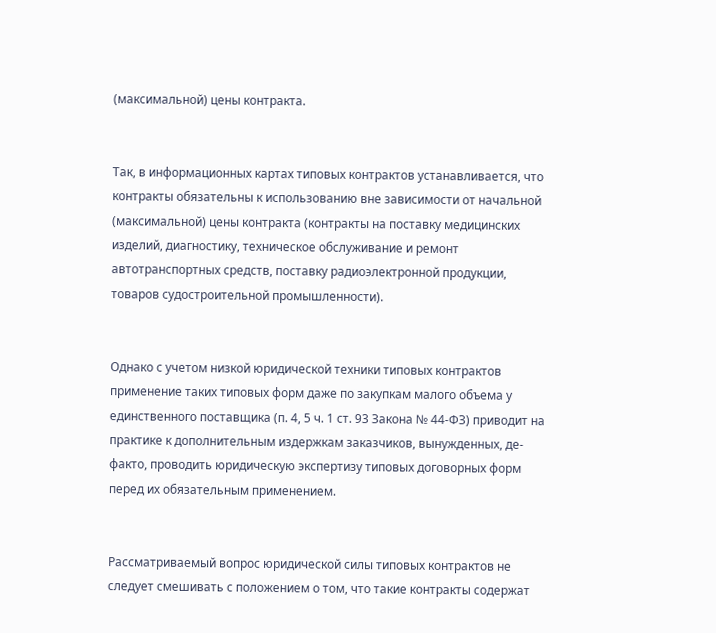(максимальной) цены контракта.


Так, в информационных картах типовых контрактов устанавливается, что контракты обязательны к использованию вне зависимости от начальной (максимальной) цены контракта (контракты на поставку медицинских изделий, диагностику, техническое обслуживание и ремонт автотранспортных средств, поставку радиоэлектронной продукции, товаров судостроительной промышленности).


Однако с учетом низкой юридической техники типовых контрактов применение таких типовых форм даже по закупкам малого объема у единственного поставщика (п. 4, 5 ч. 1 ст. 93 Закона № 44-ФЗ) приводит на практике к дополнительным издержкам заказчиков, вынужденных, де-факто, проводить юридическую экспертизу типовых договорных форм перед их обязательным применением.


Рассматриваемый вопрос юридической силы типовых контрактов не следует смешивать с положением о том, что такие контракты содержат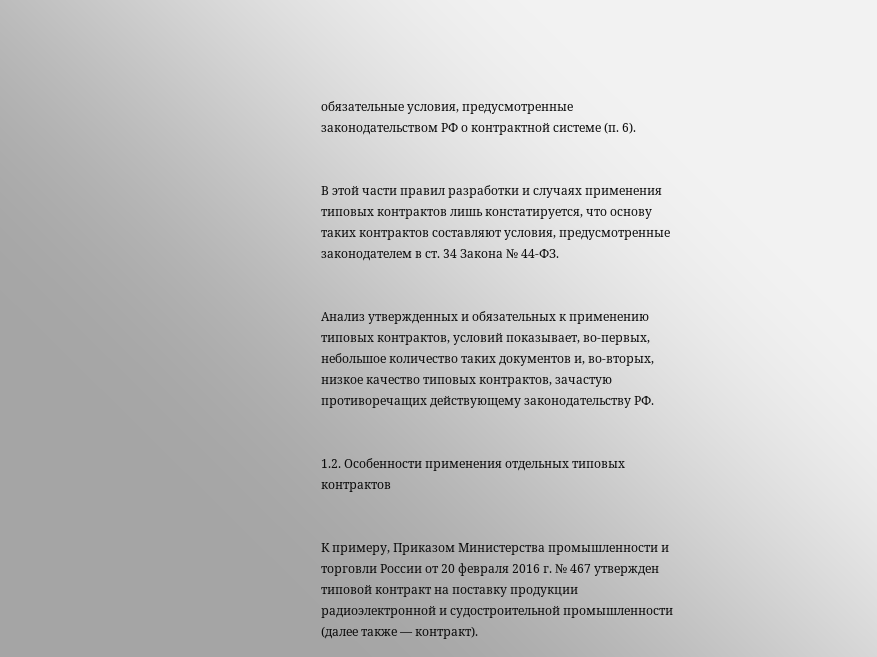обязательные условия, предусмотренные законодательством РФ о контрактной системе (п. 6).


В этой части правил разработки и случаях применения типовых контрактов лишь констатируется, что основу таких контрактов составляют условия, предусмотренные законодателем в ст. 34 Закона № 44-ФЗ.


Анализ утвержденных и обязательных к применению типовых контрактов, условий показывает, во-первых, небольшое количество таких документов и, во-вторых, низкое качество типовых контрактов, зачастую противоречащих действующему законодательству РФ.


1.2. Особенности применения отдельных типовых контрактов


К примеру, Приказом Министерства промышленности и торговли России от 20 февраля 2016 г. № 467 утвержден типовой контракт на поставку продукции радиоэлектронной и судостроительной промышленности (далее также — контракт).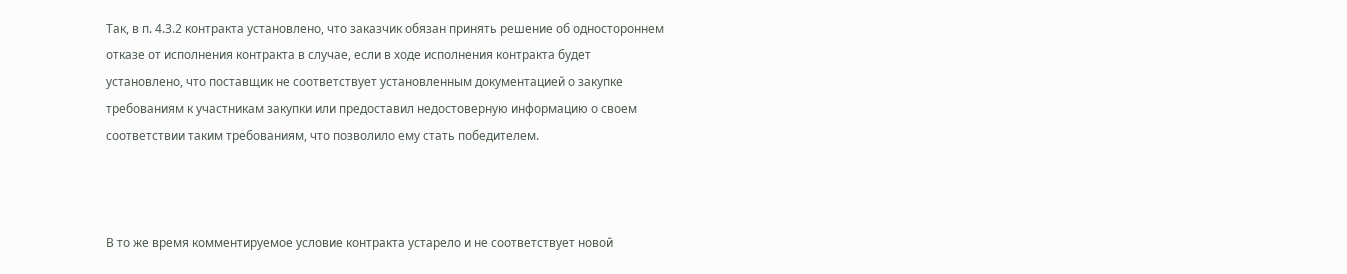Так, в п. 4.3.2 контракта установлено, что заказчик обязан принять решение об одностороннем отказе от исполнения контракта в случае, если в ходе исполнения контракта будет установлено, что поставщик не соответствует установленным документацией о закупке требованиям к участникам закупки или предоставил недостоверную информацию о своем соответствии таким требованиям, что позволило ему стать победителем.



В то же время комментируемое условие контракта устарело и не соответствует новой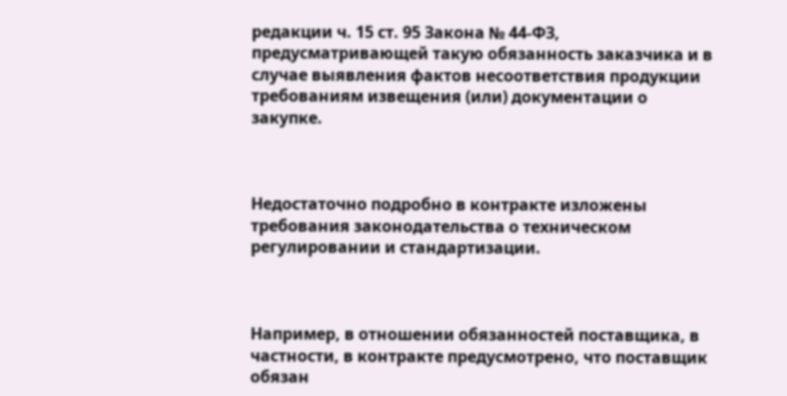редакции ч. 15 ст. 95 Закона № 44-ФЗ, предусматривающей такую обязанность заказчика и в случае выявления фактов несоответствия продукции требованиям извещения (или) документации о закупке.



Недостаточно подробно в контракте изложены требования законодательства о техническом регулировании и стандартизации.



Например, в отношении обязанностей поставщика, в частности, в контракте предусмотрено, что поставщик обязан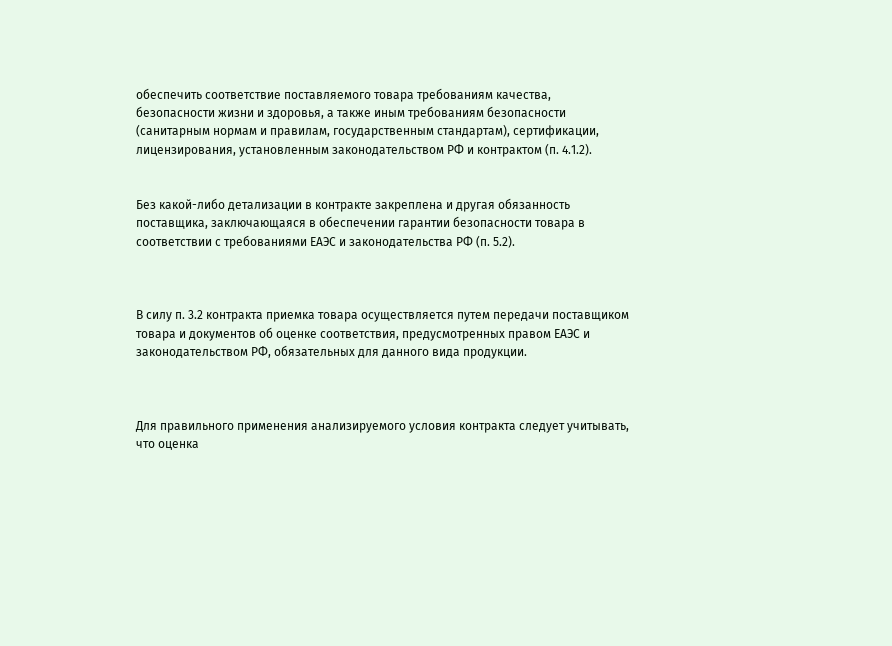обеспечить соответствие поставляемого товара требованиям качества, безопасности жизни и здоровья, а также иным требованиям безопасности (санитарным нормам и правилам, государственным стандартам), сертификации, лицензирования, установленным законодательством РФ и контрактом (п. 4.1.2).


Без какой-либо детализации в контракте закреплена и другая обязанность поставщика, заключающаяся в обеспечении гарантии безопасности товара в соответствии с требованиями ЕАЭС и законодательства РФ (п. 5.2).



В силу п. 3.2 контракта приемка товара осуществляется путем передачи поставщиком товара и документов об оценке соответствия, предусмотренных правом ЕАЭС и законодательством РФ, обязательных для данного вида продукции.



Для правильного применения анализируемого условия контракта следует учитывать, что оценка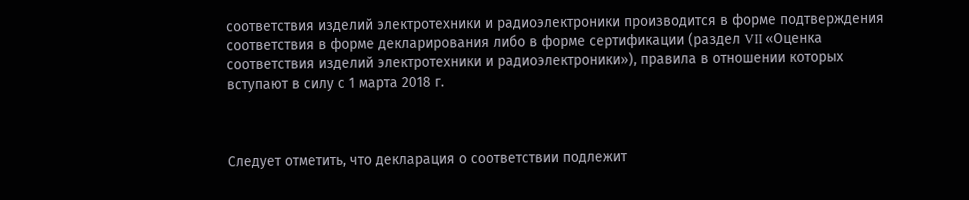соответствия изделий электротехники и радиоэлектроники производится в форме подтверждения соответствия в форме декларирования либо в форме сертификации (раздел VII «Оценка соответствия изделий электротехники и радиоэлектроники»), правила в отношении которых вступают в силу с 1 марта 2018 г.



Следует отметить, что декларация о соответствии подлежит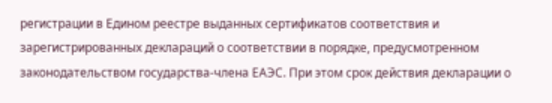регистрации в Едином реестре выданных сертификатов соответствия и зарегистрированных деклараций о соответствии в порядке, предусмотренном законодательством государства-члена ЕАЭС. При этом срок действия декларации о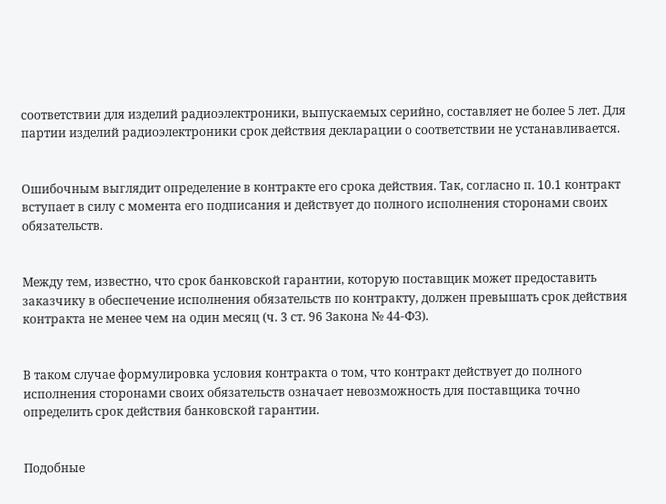соответствии для изделий радиоэлектроники, выпускаемых серийно, составляет не более 5 лет. Для партии изделий радиоэлектроники срок действия декларации о соответствии не устанавливается.


Ошибочным выглядит определение в контракте его срока действия. Так, согласно п. 10.1 контракт вступает в силу с момента его подписания и действует до полного исполнения сторонами своих обязательств.


Между тем, известно, что срок банковской гарантии, которую поставщик может предоставить заказчику в обеспечение исполнения обязательств по контракту, должен превышать срок действия контракта не менее чем на один месяц (ч. 3 ст. 96 Закона № 44-ФЗ).


В таком случае формулировка условия контракта о том, что контракт действует до полного исполнения сторонами своих обязательств означает невозможность для поставщика точно определить срок действия банковской гарантии.


Подобные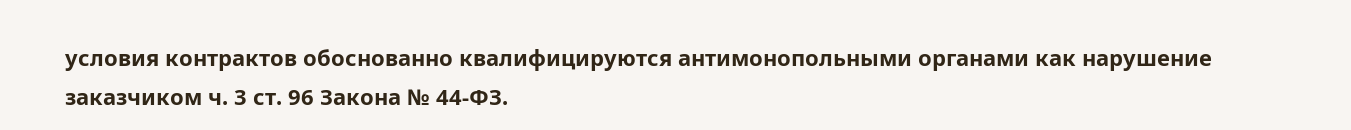условия контрактов обоснованно квалифицируются антимонопольными органами как нарушение заказчиком ч. 3 ст. 96 Закона № 44-ФЗ.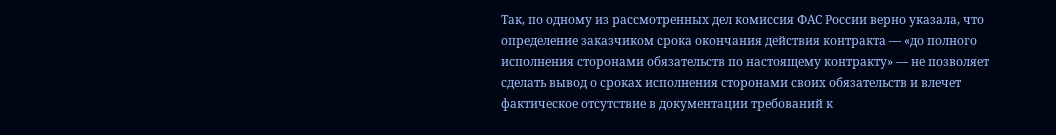Так, по одному из рассмотренных дел комиссия ФАС России верно указала, что определение заказчиком срока окончания действия контракта — «до полного исполнения сторонами обязательств по настоящему контракту» — не позволяет сделать вывод о сроках исполнения сторонами своих обязательств и влечет фактическое отсутствие в документации требований к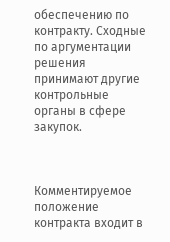обеспечению по контракту. Сходные по аргументации решения принимают другие контрольные органы в сфере закупок.



Комментируемое положение контракта входит в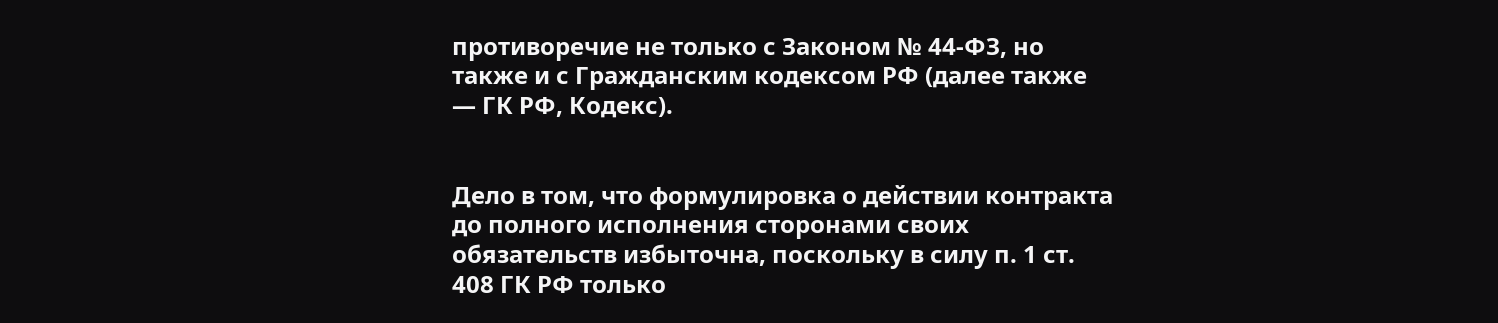противоречие не только с Законом № 44-ФЗ, но также и с Гражданским кодексом РФ (далее также — ГК РФ, Кодекс).


Дело в том, что формулировка о действии контракта до полного исполнения сторонами своих обязательств избыточна, поскольку в силу п. 1 ст. 408 ГК РФ только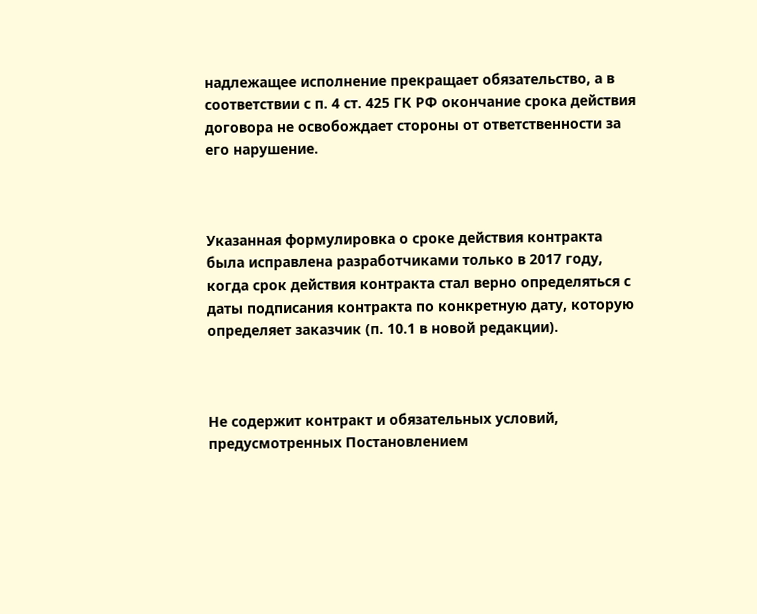надлежащее исполнение прекращает обязательство, а в соответствии с п. 4 ст. 425 ГК РФ окончание срока действия договора не освобождает стороны от ответственности за его нарушение.



Указанная формулировка о сроке действия контракта была исправлена разработчиками только в 2017 году, когда срок действия контракта стал верно определяться с даты подписания контракта по конкретную дату, которую определяет заказчик (п. 10.1 в новой редакции).



Не содержит контракт и обязательных условий, предусмотренных Постановлением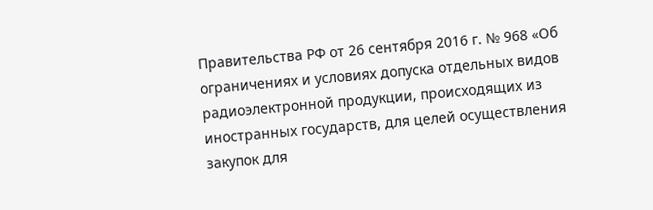Правительства РФ от 26 сентября 2016 г. № 968 «Об ограничениях и условиях допуска отдельных видов радиоэлектронной продукции, происходящих из иностранных государств, для целей осуществления закупок для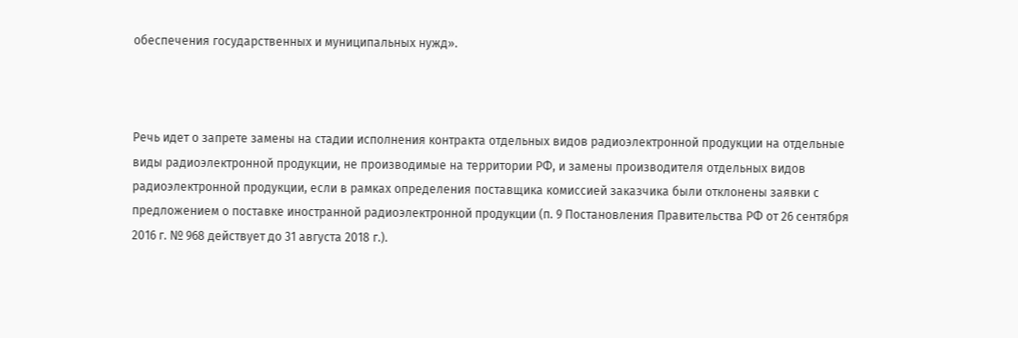обеспечения государственных и муниципальных нужд».



Речь идет о запрете замены на стадии исполнения контракта отдельных видов радиоэлектронной продукции на отдельные виды радиоэлектронной продукции, не производимые на территории РФ, и замены производителя отдельных видов радиоэлектронной продукции, если в рамках определения поставщика комиссией заказчика были отклонены заявки с предложением о поставке иностранной радиоэлектронной продукции (п. 9 Постановления Правительства РФ от 26 сентября 2016 г. № 968 действует до 31 августа 2018 г.).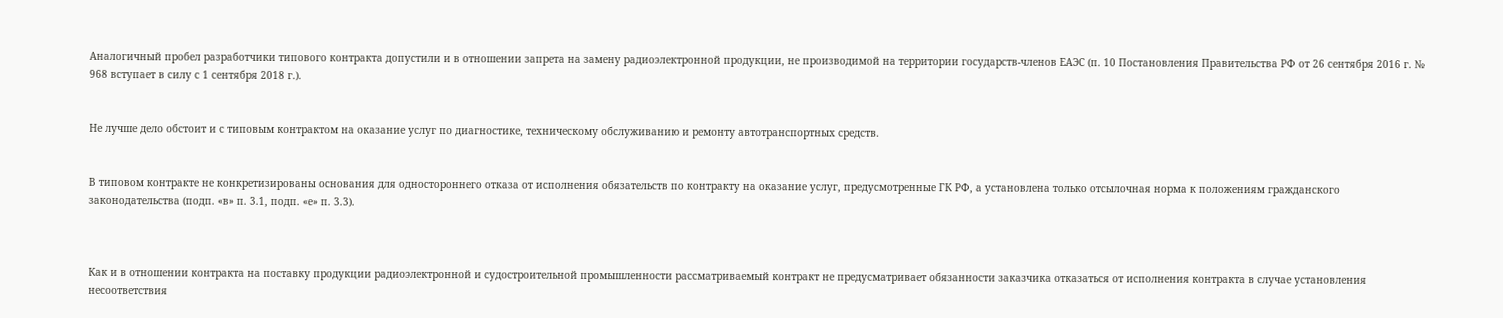Аналогичный пробел разработчики типового контракта допустили и в отношении запрета на замену радиоэлектронной продукции, не производимой на территории государств-членов ЕАЭС (п. 10 Постановления Правительства РФ от 26 сентября 2016 г. № 968 вступает в силу с 1 сентября 2018 г.).


Не лучше дело обстоит и с типовым контрактом на оказание услуг по диагностике, техническому обслуживанию и ремонту автотранспортных средств.


В типовом контракте не конкретизированы основания для одностороннего отказа от исполнения обязательств по контракту на оказание услуг, предусмотренные ГК РФ, а установлена только отсылочная норма к положениям гражданского законодательства (подп. «в» п. 3.1, подп. «е» п. 3.3).



Как и в отношении контракта на поставку продукции радиоэлектронной и судостроительной промышленности рассматриваемый контракт не предусматривает обязанности заказчика отказаться от исполнения контракта в случае установления несоответствия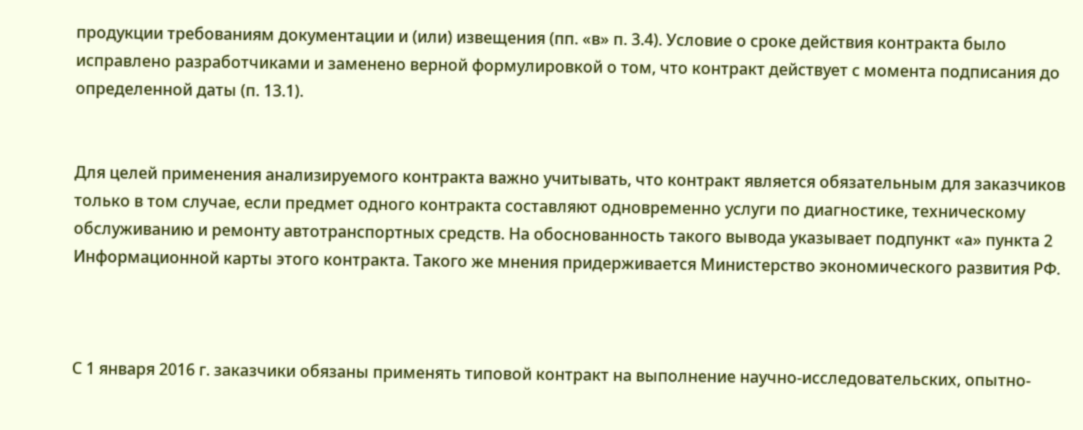продукции требованиям документации и (или) извещения (пп. «в» п. 3.4). Условие о сроке действия контракта было исправлено разработчиками и заменено верной формулировкой о том, что контракт действует с момента подписания до определенной даты (п. 13.1).


Для целей применения анализируемого контракта важно учитывать, что контракт является обязательным для заказчиков только в том случае, если предмет одного контракта составляют одновременно услуги по диагностике, техническому обслуживанию и ремонту автотранспортных средств. На обоснованность такого вывода указывает подпункт «а» пункта 2 Информационной карты этого контракта. Такого же мнения придерживается Министерство экономического развития РФ.



С 1 января 2016 г. заказчики обязаны применять типовой контракт на выполнение научно-исследовательских, опытно-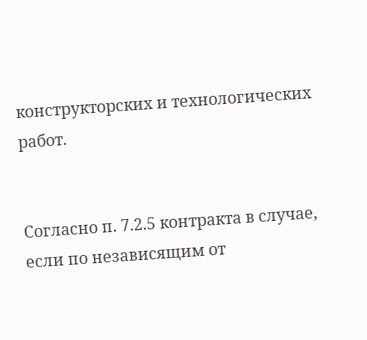конструкторских и технологических работ.


Согласно п. 7.2.5 контракта в случае, если по независящим от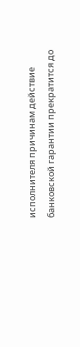исполнителя причинам действие банковской гарантии прекратится до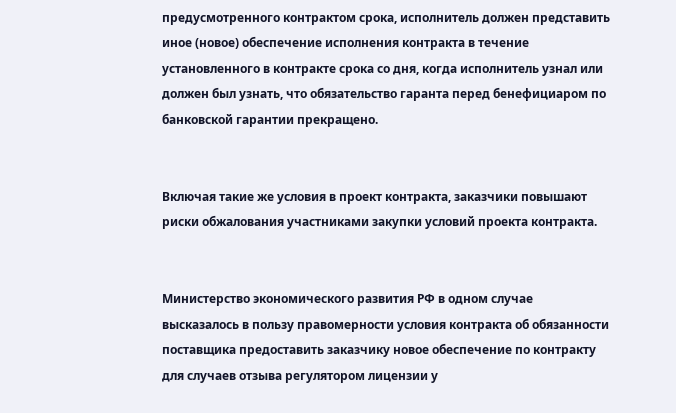предусмотренного контрактом срока, исполнитель должен представить иное (новое) обеспечение исполнения контракта в течение установленного в контракте срока со дня, когда исполнитель узнал или должен был узнать, что обязательство гаранта перед бенефициаром по банковской гарантии прекращено.


Включая такие же условия в проект контракта, заказчики повышают риски обжалования участниками закупки условий проекта контракта.


Министерство экономического развития РФ в одном случае высказалось в пользу правомерности условия контракта об обязанности поставщика предоставить заказчику новое обеспечение по контракту для случаев отзыва регулятором лицензии у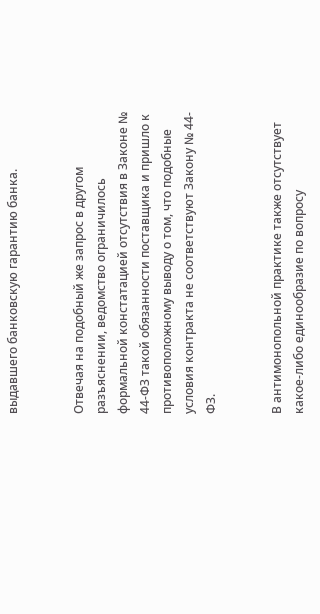выдавшего банковскую гарантию банка.


Отвечая на подобный же запрос в другом разъяснении, ведомство ограничилось формальной констатацией отсутствия в Законе № 44-ФЗ такой обязанности поставщика и пришло к противоположному выводу о том, что подобные условия контракта не соответствуют Закону № 44-ФЗ.


В антимонопольной практике также отсутствует какое-либо единообразие по вопросу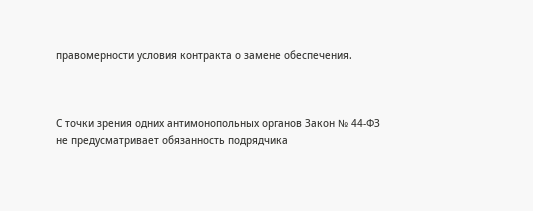правомерности условия контракта о замене обеспечения.



С точки зрения одних антимонопольных органов Закон № 44-ФЗ не предусматривает обязанность подрядчика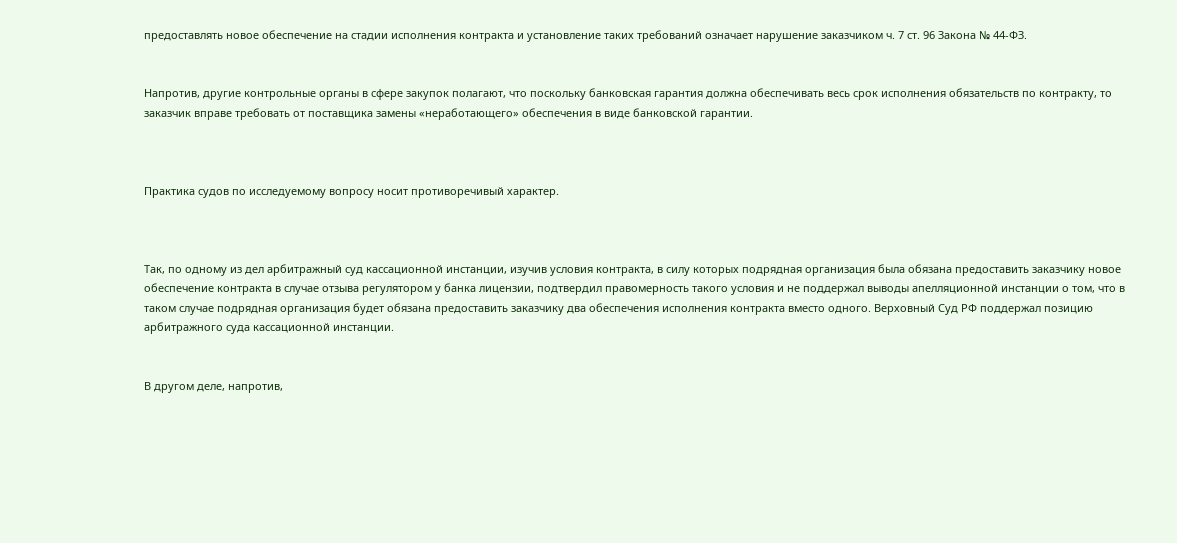предоставлять новое обеспечение на стадии исполнения контракта и установление таких требований означает нарушение заказчиком ч. 7 ст. 96 Закона № 44-ФЗ.


Напротив, другие контрольные органы в сфере закупок полагают, что поскольку банковская гарантия должна обеспечивать весь срок исполнения обязательств по контракту, то заказчик вправе требовать от поставщика замены «неработающего» обеспечения в виде банковской гарантии.



Практика судов по исследуемому вопросу носит противоречивый характер.



Так, по одному из дел арбитражный суд кассационной инстанции, изучив условия контракта, в силу которых подрядная организация была обязана предоставить заказчику новое обеспечение контракта в случае отзыва регулятором у банка лицензии, подтвердил правомерность такого условия и не поддержал выводы апелляционной инстанции о том, что в таком случае подрядная организация будет обязана предоставить заказчику два обеспечения исполнения контракта вместо одного. Верховный Суд РФ поддержал позицию арбитражного суда кассационной инстанции.


В другом деле, напротив,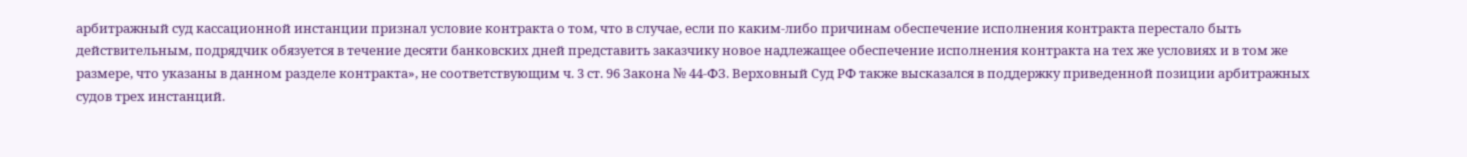арбитражный суд кассационной инстанции признал условие контракта о том, что в случае, если по каким-либо причинам обеспечение исполнения контракта перестало быть действительным, подрядчик обязуется в течение десяти банковских дней представить заказчику новое надлежащее обеспечение исполнения контракта на тех же условиях и в том же размере, что указаны в данном разделе контракта», не соответствующим ч. 3 ст. 96 Закона № 44-ФЗ. Верховный Суд РФ также высказался в поддержку приведенной позиции арбитражных судов трех инстанций.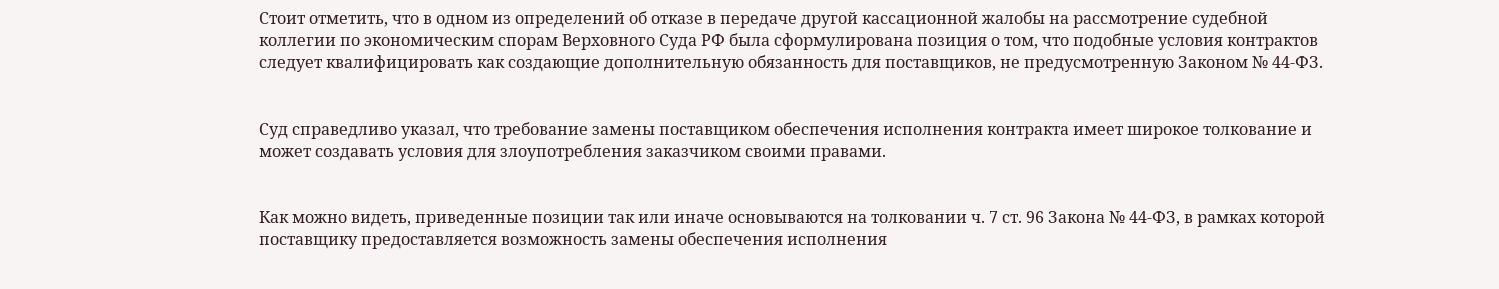Стоит отметить, что в одном из определений об отказе в передаче другой кассационной жалобы на рассмотрение судебной коллегии по экономическим спорам Верховного Суда РФ была сформулирована позиция о том, что подобные условия контрактов следует квалифицировать как создающие дополнительную обязанность для поставщиков, не предусмотренную Законом № 44-ФЗ.


Суд справедливо указал, что требование замены поставщиком обеспечения исполнения контракта имеет широкое толкование и может создавать условия для злоупотребления заказчиком своими правами.


Как можно видеть, приведенные позиции так или иначе основываются на толковании ч. 7 ст. 96 Закона № 44-ФЗ, в рамках которой поставщику предоставляется возможность замены обеспечения исполнения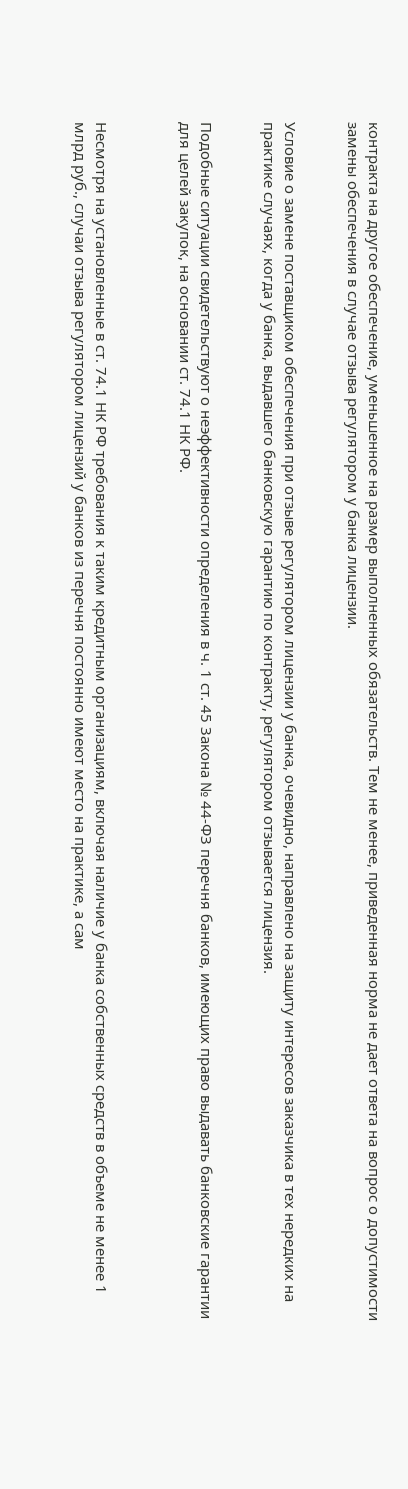контракта на другое обеспечение, уменьшенное на размер выполненных обязательств. Тем не менее, приведенная норма не дает ответа на вопрос о допустимости замены обеспечения в случае отзыва регулятором у банка лицензии.


Условие о замене поставщиком обеспечения при отзыве регулятором лицензии у банка, очевидно, направлено на защиту интересов заказчика в тех нередких на практике случаях, когда у банка, выдавшего банковскую гарантию по контракту, регулятором отзывается лицензия.


Подобные ситуации свидетельствуют о неэффективности определения в ч. 1 ст. 45 Закона № 44-ФЗ перечня банков, имеющих право выдавать банковские гарантии для целей закупок, на основании ст. 74.1 НК РФ.



Несмотря на установленные в ст. 74.1 НК РФ требования к таким кредитным организациям, включая наличие у банка собственных средств в объеме не менее 1 млрд руб., случаи отзыва регулятором лицензий у банков из перечня постоянно имеют место на практике, а сам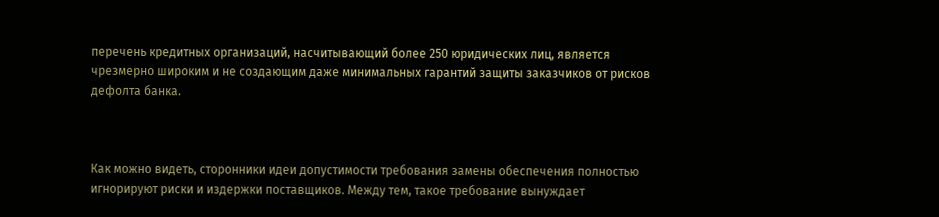перечень кредитных организаций, насчитывающий более 250 юридических лиц, является чрезмерно широким и не создающим даже минимальных гарантий защиты заказчиков от рисков дефолта банка.



Как можно видеть, сторонники идеи допустимости требования замены обеспечения полностью игнорируют риски и издержки поставщиков. Между тем, такое требование вынуждает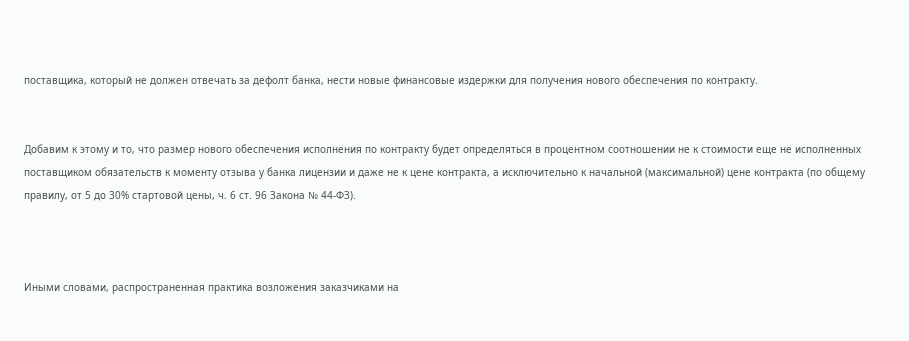поставщика, который не должен отвечать за дефолт банка, нести новые финансовые издержки для получения нового обеспечения по контракту.


Добавим к этому и то, что размер нового обеспечения исполнения по контракту будет определяться в процентном соотношении не к стоимости еще не исполненных поставщиком обязательств к моменту отзыва у банка лицензии и даже не к цене контракта, а исключительно к начальной (максимальной) цене контракта (по общему правилу, от 5 до 30% стартовой цены, ч. 6 ст. 96 Закона № 44-ФЗ).



Иными словами, распространенная практика возложения заказчиками на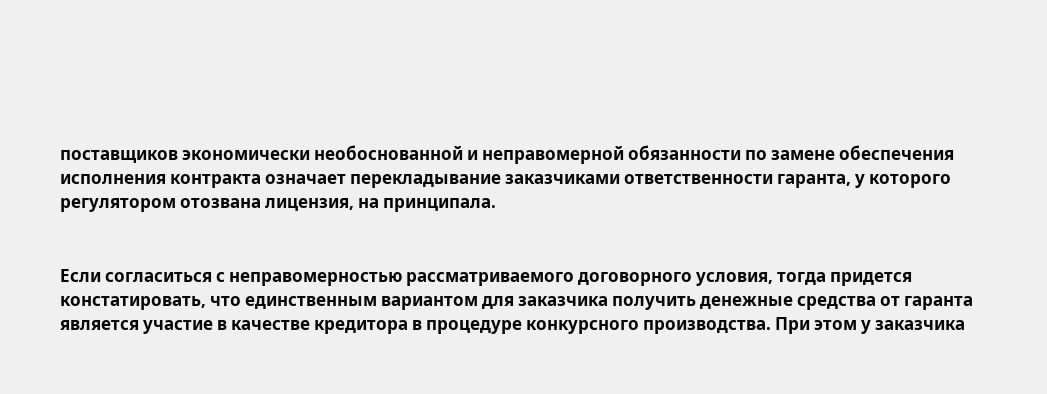поставщиков экономически необоснованной и неправомерной обязанности по замене обеспечения исполнения контракта означает перекладывание заказчиками ответственности гаранта, у которого регулятором отозвана лицензия, на принципала.


Если согласиться с неправомерностью рассматриваемого договорного условия, тогда придется констатировать, что единственным вариантом для заказчика получить денежные средства от гаранта является участие в качестве кредитора в процедуре конкурсного производства. При этом у заказчика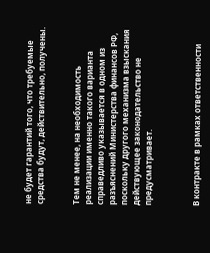не будет гарантий того, что требуемые средства будут, действительно, получены.


Тем не менее, на необходимость реализации именно такого варианта справедливо указывается в одном из разъяснений Министерства финансов РФ, поскольку другого механизма взыскания действующее законодательство не предусматривает.



В контракте в рамках ответственности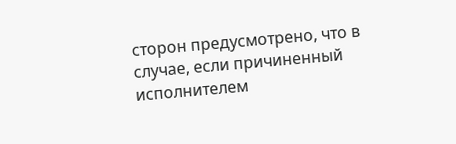сторон предусмотрено, что в случае, если причиненный исполнителем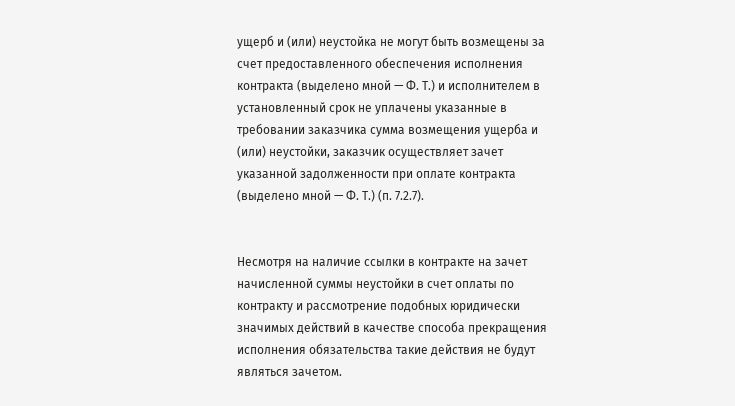ущерб и (или) неустойка не могут быть возмещены за счет предоставленного обеспечения исполнения контракта (выделено мной — Ф. Т.) и исполнителем в установленный срок не уплачены указанные в требовании заказчика сумма возмещения ущерба и (или) неустойки, заказчик осуществляет зачет указанной задолженности при оплате контракта (выделено мной — Ф. Т.) (п. 7.2.7).


Несмотря на наличие ссылки в контракте на зачет начисленной суммы неустойки в счет оплаты по контракту и рассмотрение подобных юридически значимых действий в качестве способа прекращения исполнения обязательства такие действия не будут являться зачетом.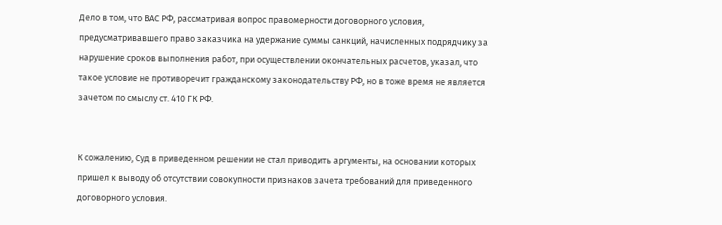Дело в том, что ВАС РФ, рассматривая вопрос правомерности договорного условия, предусматривавшего право заказчика на удержание суммы санкций, начисленных подрядчику за нарушение сроков выполнения работ, при осуществлении окончательных расчетов, указал, что такое условие не противоречит гражданскому законодательству РФ, но в тоже время не является зачетом по смыслу ст. 410 ГК РФ.


К сожалению, Суд в приведенном решении не стал приводить аргументы, на основании которых пришел к выводу об отсутствии совокупности признаков зачета требований для приведенного договорного условия.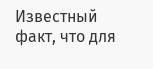Известный факт, что для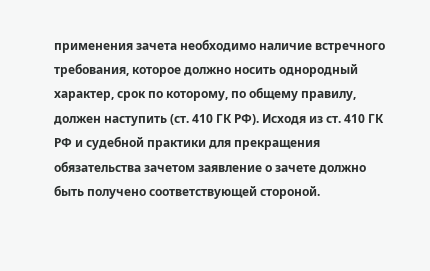применения зачета необходимо наличие встречного требования, которое должно носить однородный характер, срок по которому, по общему правилу, должен наступить (ст. 410 ГК РФ). Исходя из ст. 410 ГК РФ и судебной практики для прекращения обязательства зачетом заявление о зачете должно быть получено соответствующей стороной.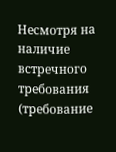Несмотря на наличие встречного требования (требование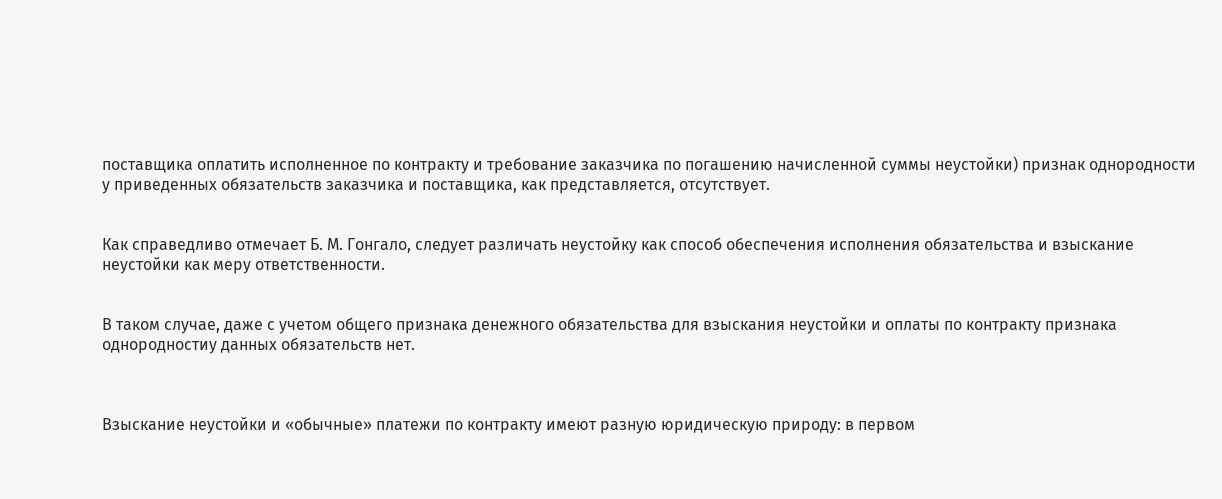поставщика оплатить исполненное по контракту и требование заказчика по погашению начисленной суммы неустойки) признак однородности у приведенных обязательств заказчика и поставщика, как представляется, отсутствует.


Как справедливо отмечает Б. М. Гонгало, следует различать неустойку как способ обеспечения исполнения обязательства и взыскание неустойки как меру ответственности.


В таком случае, даже с учетом общего признака денежного обязательства для взыскания неустойки и оплаты по контракту признака однородностиу данных обязательств нет.



Взыскание неустойки и «обычные» платежи по контракту имеют разную юридическую природу: в первом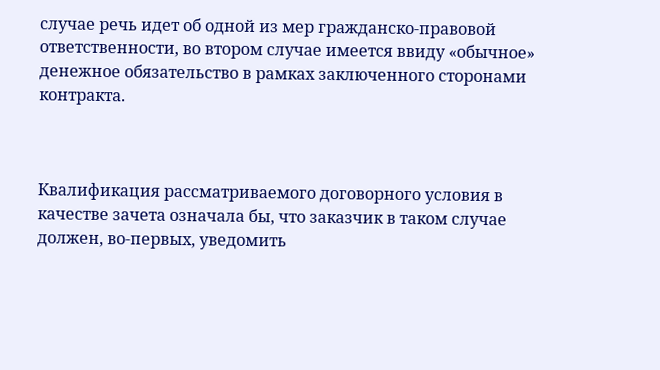случае речь идет об одной из мер гражданско-правовой ответственности, во втором случае имеется ввиду «обычное» денежное обязательство в рамках заключенного сторонами контракта.



Квалификация рассматриваемого договорного условия в качестве зачета означала бы, что заказчик в таком случае должен, во-первых, уведомить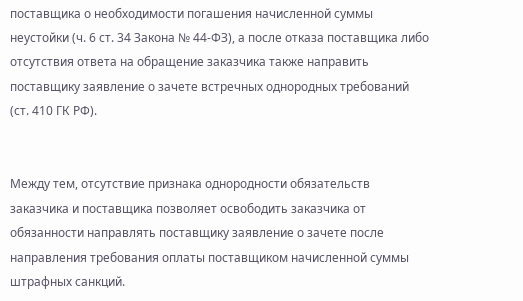поставщика о необходимости погашения начисленной суммы неустойки (ч. 6 ст. 34 Закона № 44-ФЗ), а после отказа поставщика либо отсутствия ответа на обращение заказчика также направить поставщику заявление о зачете встречных однородных требований (ст. 410 ГК РФ).


Между тем, отсутствие признака однородности обязательств заказчика и поставщика позволяет освободить заказчика от обязанности направлять поставщику заявление о зачете после направления требования оплаты поставщиком начисленной суммы штрафных санкций.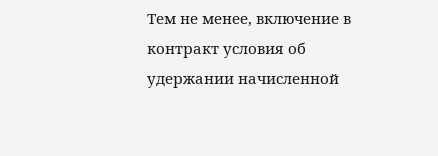Тем не менее, включение в контракт условия об удержании начисленной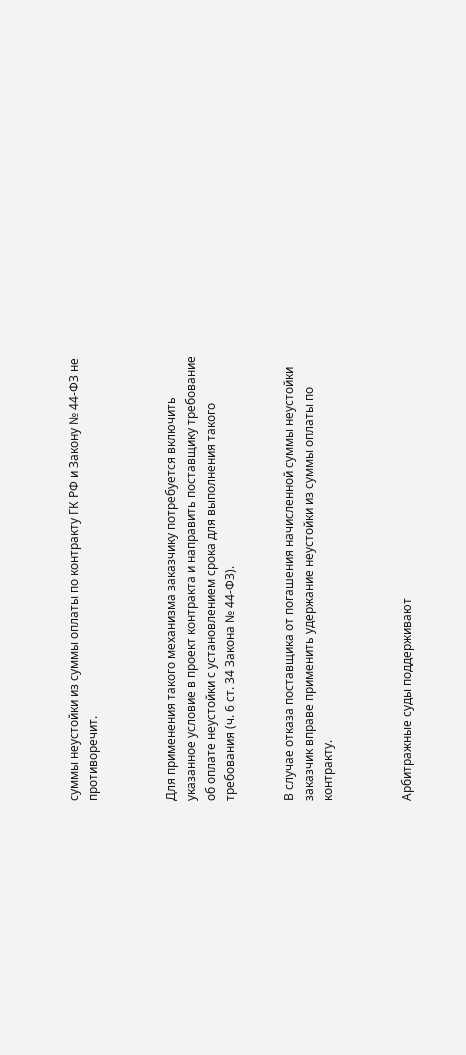суммы неустойки из суммы оплаты по контракту ГК РФ и Закону № 44-ФЗ не противоречит.



Для применения такого механизма заказчику потребуется включить указанное условие в проект контракта и направить поставщику требование об оплате неустойки с установлением срока для выполнения такого требования (ч. 6 ст. 34 Закона № 44-ФЗ).


В случае отказа поставщика от погашения начисленной суммы неустойки заказчик вправе применить удержание неустойки из суммы оплаты по контракту.



Арбитражные суды поддерживают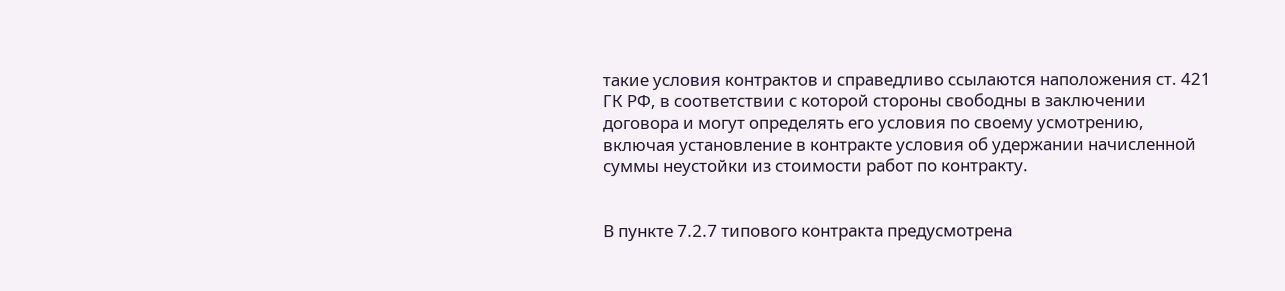такие условия контрактов и справедливо ссылаются наположения ст. 421 ГК РФ, в соответствии с которой стороны свободны в заключении договора и могут определять его условия по своему усмотрению, включая установление в контракте условия об удержании начисленной суммы неустойки из стоимости работ по контракту.


В пункте 7.2.7 типового контракта предусмотрена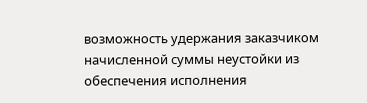возможность удержания заказчиком начисленной суммы неустойки из обеспечения исполнения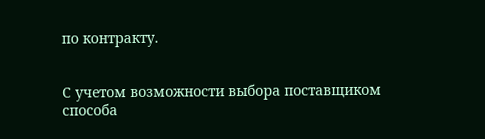по контракту.


С учетом возможности выбора поставщиком способа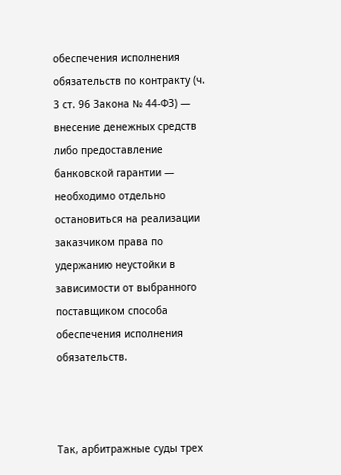обеспечения исполнения обязательств по контракту (ч. 3 ст. 96 Закона № 44-ФЗ) — внесение денежных средств либо предоставление банковской гарантии — необходимо отдельно остановиться на реализации заказчиком права по удержанию неустойки в зависимости от выбранного поставщиком способа обеспечения исполнения обязательств.



Так, арбитражные суды трех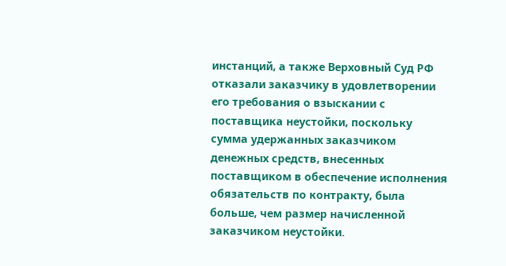инстанций, а также Верховный Суд РФ отказали заказчику в удовлетворении его требования о взыскании с поставщика неустойки, поскольку сумма удержанных заказчиком денежных средств, внесенных поставщиком в обеспечение исполнения обязательств по контракту, была больше, чем размер начисленной заказчиком неустойки.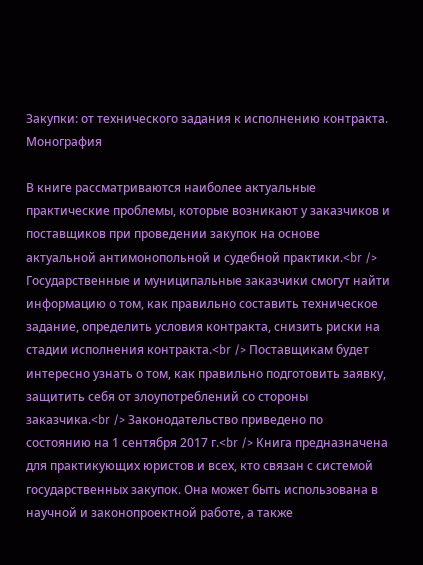Закупки: от технического задания к исполнению контракта. Монография

В книге рассматриваются наиболее актуальные практические проблемы, которые возникают у заказчиков и поставщиков при проведении закупок на основе актуальной антимонопольной и судебной практики.<br /> Государственные и муниципальные заказчики смогут найти информацию о том, как правильно составить техническое задание, определить условия контракта, снизить риски на стадии исполнения контракта.<br /> Поставщикам будет интересно узнать о том, как правильно подготовить заявку, защитить себя от злоупотреблений со стороны заказчика.<br /> Законодательство приведено по состоянию на 1 сентября 2017 г.<br /> Книга предназначена для практикующих юристов и всех, кто связан с системой государственных закупок. Она может быть использована в научной и законопроектной работе, а также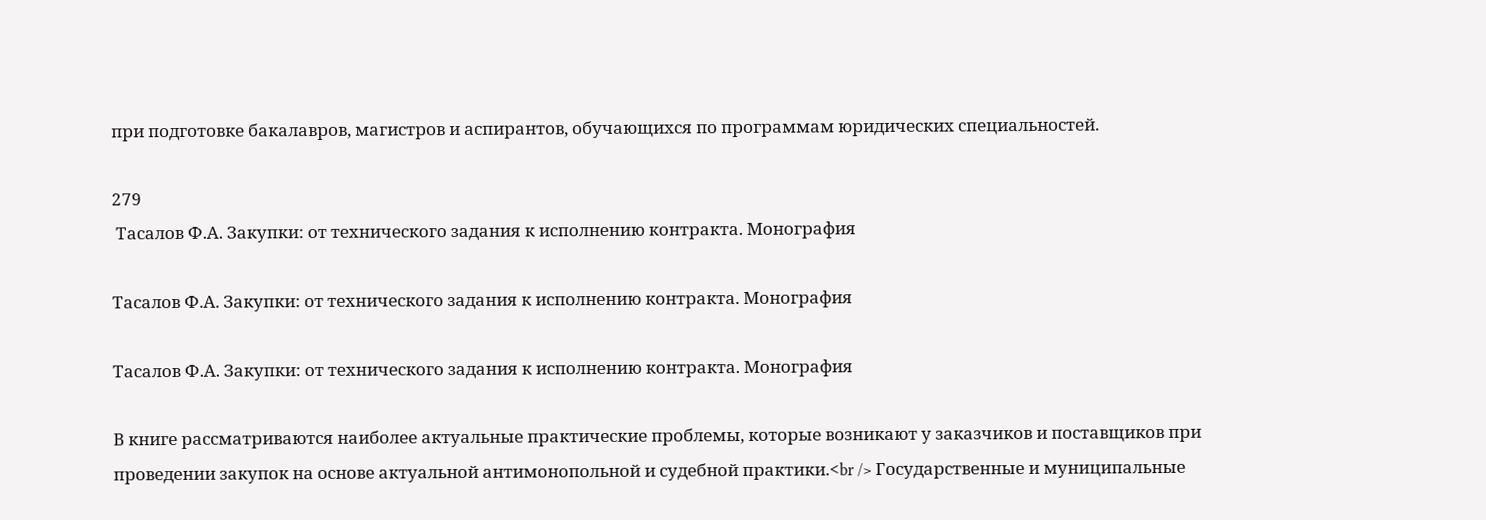при подготовке бакалавров, магистров и аспирантов, обучающихся по программам юридических специальностей.

279
 Тасалов Ф.А. Закупки: от технического задания к исполнению контракта. Монография

Тасалов Ф.А. Закупки: от технического задания к исполнению контракта. Монография

Тасалов Ф.А. Закупки: от технического задания к исполнению контракта. Монография

В книге рассматриваются наиболее актуальные практические проблемы, которые возникают у заказчиков и поставщиков при проведении закупок на основе актуальной антимонопольной и судебной практики.<br /> Государственные и муниципальные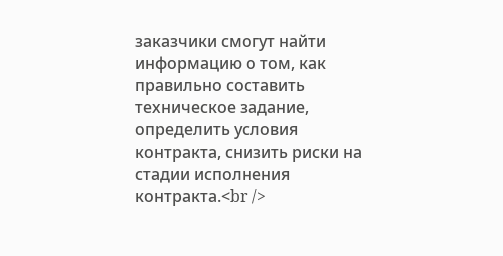заказчики смогут найти информацию о том, как правильно составить техническое задание, определить условия контракта, снизить риски на стадии исполнения контракта.<br />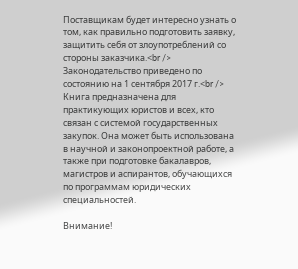Поставщикам будет интересно узнать о том, как правильно подготовить заявку, защитить себя от злоупотреблений со стороны заказчика.<br /> Законодательство приведено по состоянию на 1 сентября 2017 г.<br /> Книга предназначена для практикующих юристов и всех, кто связан с системой государственных закупок. Она может быть использована в научной и законопроектной работе, а также при подготовке бакалавров, магистров и аспирантов, обучающихся по программам юридических специальностей.

Внимание!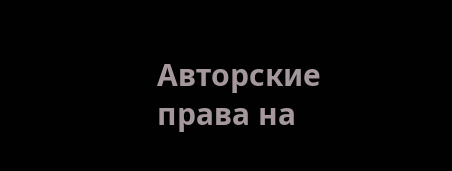Авторские права на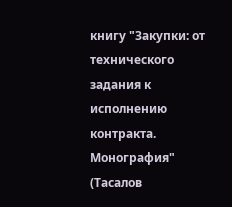книгу "Закупки: от технического задания к исполнению контракта. Монография" (Тасалов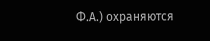Ф.А.) охраняются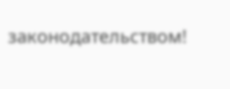законодательством!